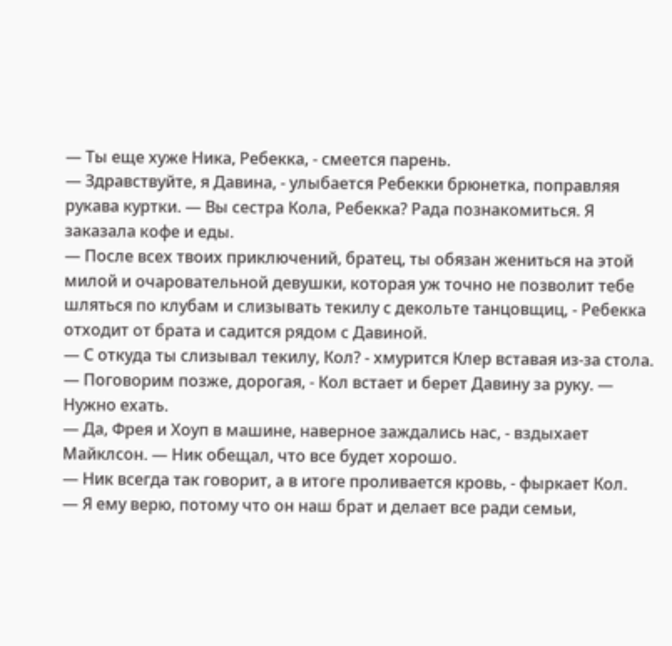— Ты еще хуже Ника, Ребекка, - смеется парень.
— Здравствуйте, я Давина, - улыбается Ребекки брюнетка, поправляя рукава куртки. — Вы сестра Кола, Ребекка? Рада познакомиться. Я заказала кофе и еды.
— После всех твоих приключений, братец, ты обязан жениться на этой милой и очаровательной девушки, которая уж точно не позволит тебе шляться по клубам и слизывать текилу с декольте танцовщиц, - Ребекка отходит от брата и садится рядом с Давиной.
— С откуда ты слизывал текилу, Кол? - хмурится Клер вставая из-за стола.
— Поговорим позже, дорогая, - Кол встает и берет Давину за руку. — Нужно ехать.
— Да, Фрея и Хоуп в машине, наверное заждались нас, - вздыхает Майклсон. — Ник обещал, что все будет хорошо.
— Ник всегда так говорит, а в итоге проливается кровь, - фыркает Кол.
— Я ему верю, потому что он наш брат и делает все ради семьи,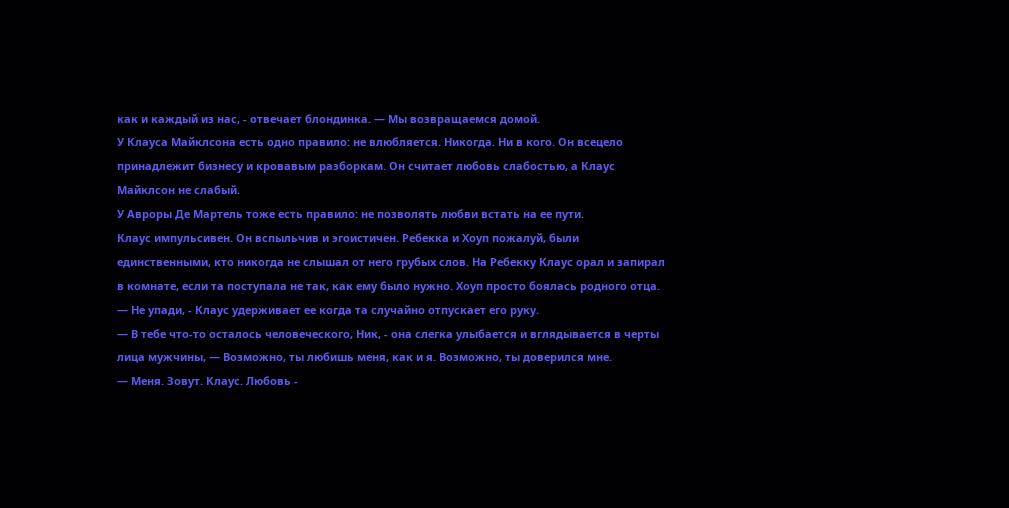как и каждый из нас, - отвечает блондинка. — Мы возвращаемся домой.
У Клауса Майклсона есть одно правило: не влюбляется. Никогда. Ни в кого. Он всецело принадлежит бизнесу и кровавым разборкам. Он считает любовь слабостью, а Клаус Майклсон не слабый.
У Авроры Де Мартель тоже есть правило: не позволять любви встать на ее пути.
Клаус импульсивен. Он вспыльчив и эгоистичен. Ребекка и Хоуп пожалуй, были единственными, кто никогда не слышал от него грубых слов. На Ребекку Клаус орал и запирал в комнате, если та поступала не так, как ему было нужно. Хоуп просто боялась родного отца.
— Не упади, - Клаус удерживает ее когда та случайно отпускает его руку.
— В тебе что-то осталось человеческого, Ник, - она слегка улыбается и вглядывается в черты лица мужчины, — Возможно, ты любишь меня, как и я. Возможно, ты доверился мне.
— Меня. Зовут. Клаус. Любовь -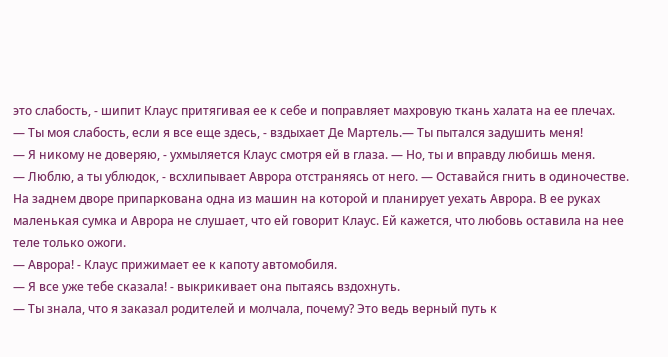это слабость, - шипит Клаус притягивая ее к себе и поправляет махровую ткань халата на ее плечах.
— Ты моя слабость, если я все еще здесь, - вздыхает Де Мартель.— Ты пытался задушить меня!
— Я никому не доверяю, - ухмыляется Клаус смотря ей в глаза. — Но, ты и вправду любишь меня.
— Люблю, а ты ублюдок, - всхлипывает Аврора отстраняясь от него. — Оставайся гнить в одиночестве.
На заднем дворе припаркована одна из машин на которой и планирует уехать Аврора. В ее руках маленькая сумка и Аврора не слушает, что ей говорит Клаус. Ей кажется, что любовь оставила на нее теле только ожоги.
— Аврора! - Клаус прижимает ее к капоту автомобиля.
— Я все уже тебе сказала! - выкрикивает она пытаясь вздохнуть.
— Ты знала, что я заказал родителей и молчала, почему? Это ведь верный путь к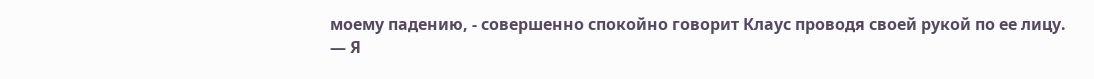моему падению, - совершенно спокойно говорит Клаус проводя своей рукой по ее лицу.
— Я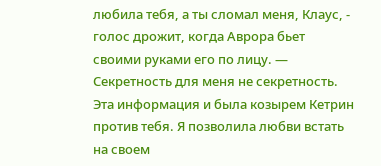любила тебя, а ты сломал меня, Клаус, - голос дрожит, когда Аврора бьет своими руками его по лицу. — Секретность для меня не секретность. Эта информация и была козырем Кетрин против тебя. Я позволила любви встать на своем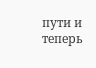пути и теперь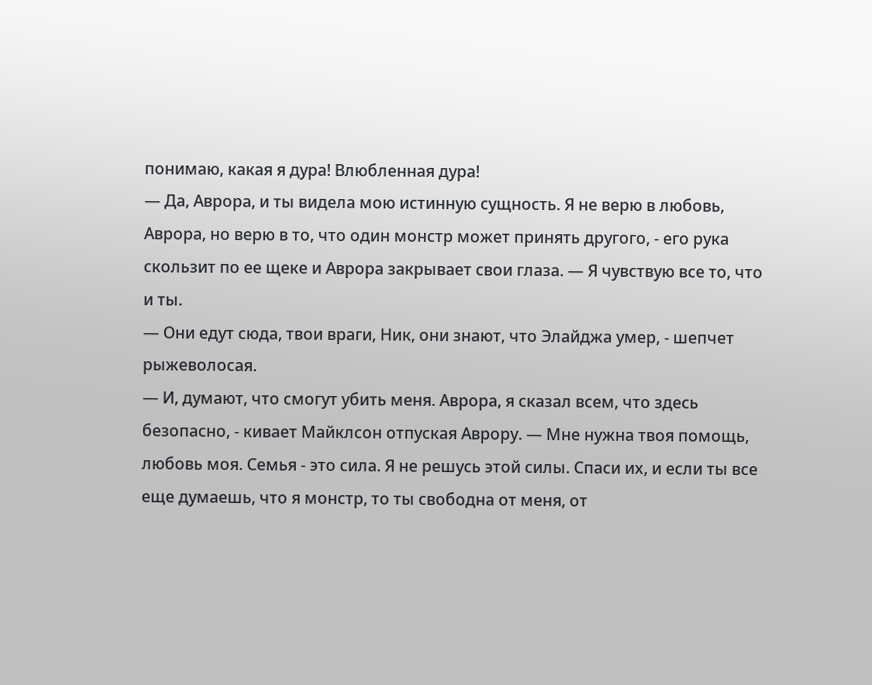понимаю, какая я дура! Влюбленная дура!
— Да, Аврора, и ты видела мою истинную сущность. Я не верю в любовь, Аврора, но верю в то, что один монстр может принять другого, - его рука скользит по ее щеке и Аврора закрывает свои глаза. — Я чувствую все то, что и ты.
— Они едут сюда, твои враги, Ник, они знают, что Элайджа умер, - шепчет рыжеволосая.
— И, думают, что смогут убить меня. Аврора, я сказал всем, что здесь безопасно, - кивает Майклсон отпуская Аврору. — Мне нужна твоя помощь, любовь моя. Семья - это сила. Я не решусь этой силы. Спаси их, и если ты все еще думаешь, что я монстр, то ты свободна от меня, от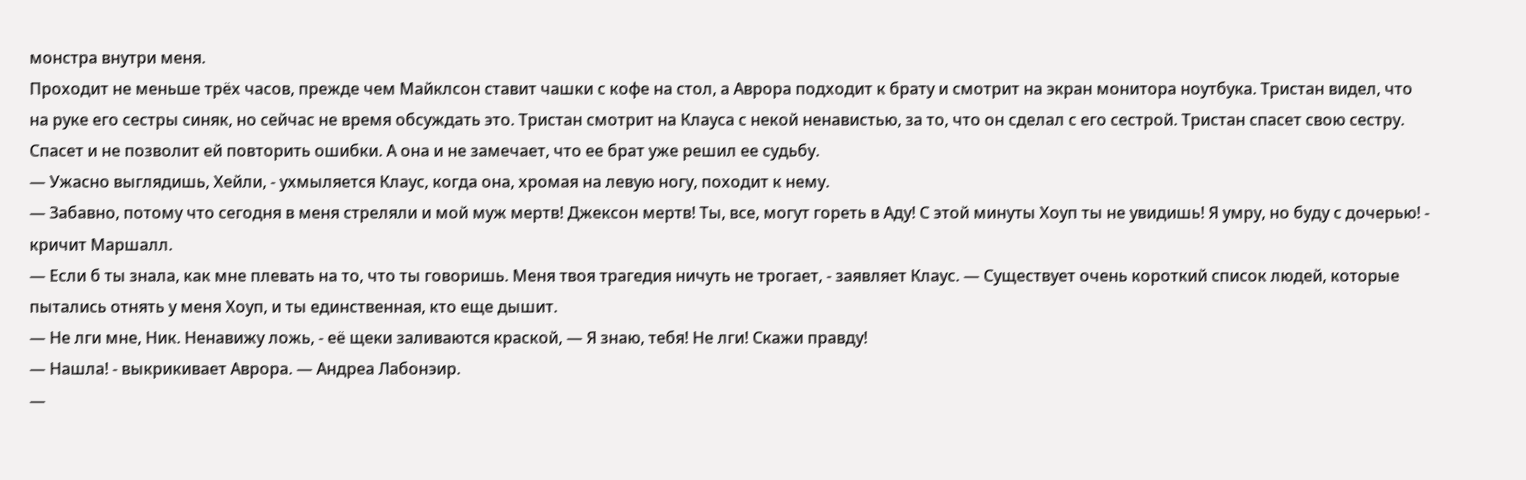монстра внутри меня.
Проходит не меньше трёх часов, прежде чем Майклсон ставит чашки с кофе на стол, а Аврора подходит к брату и смотрит на экран монитора ноутбука. Тристан видел, что на руке его сестры синяк, но сейчас не время обсуждать это. Тристан смотрит на Клауса с некой ненавистью, за то, что он сделал с его сестрой. Тристан спасет свою сестру. Спасет и не позволит ей повторить ошибки. А она и не замечает, что ее брат уже решил ее судьбу.
— Ужасно выглядишь, Хейли, - ухмыляется Клаус, когда она, хромая на левую ногу, походит к нему.
— Забавно, потому что сегодня в меня стреляли и мой муж мертв! Джексон мертв! Ты, все, могут гореть в Аду! С этой минуты Хоуп ты не увидишь! Я умру, но буду с дочерью! - кричит Маршалл.
— Если б ты знала, как мне плевать на то, что ты говоришь. Меня твоя трагедия ничуть не трогает, - заявляет Клаус. — Существует очень короткий список людей, которые пытались отнять у меня Хоуп, и ты единственная, кто еще дышит.
— Не лги мне, Ник. Ненавижу ложь, - её щеки заливаются краской, — Я знаю, тебя! Не лги! Скажи правду!
— Нашла! - выкрикивает Аврора. — Андреа Лабонэир.
—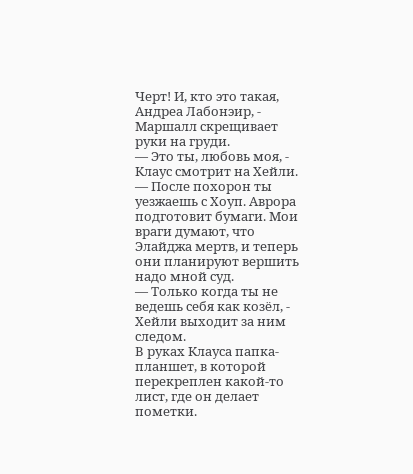Черт! И, кто это такая, Андреа Лабонэир, - Маршалл скрещивает руки на груди.
— Это ты, любовь моя, - Клаус смотрит на Хейли. — После похорон ты уезжаешь с Хоуп. Аврора подготовит бумаги. Мои враги думают, что Элайджа мертв, и теперь они планируют вершить надо мной суд.
— Только когда ты не ведешь себя как козёл, - Хейли выходит за ним следом.
В руках Клауса папка-планшет, в которой перекреплен какой-то лист, где он делает пометки.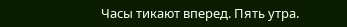Часы тикают вперед. Пять утра.